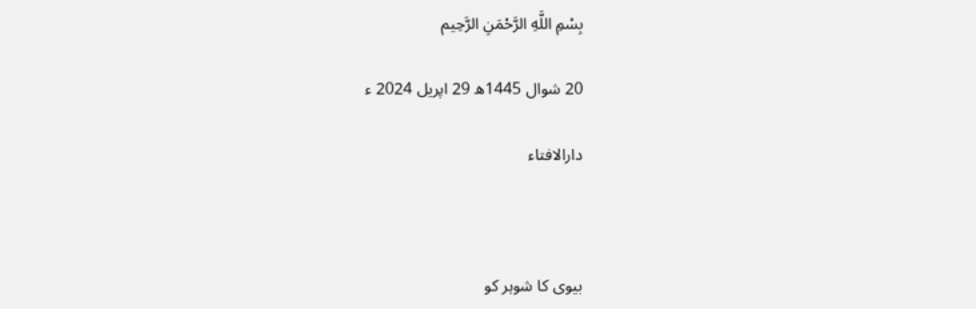بِسْمِ اللَّهِ الرَّحْمَنِ الرَّحِيم

20 شوال 1445ھ 29 اپریل 2024 ء

دارالافتاء



بیوی کا شوہر کو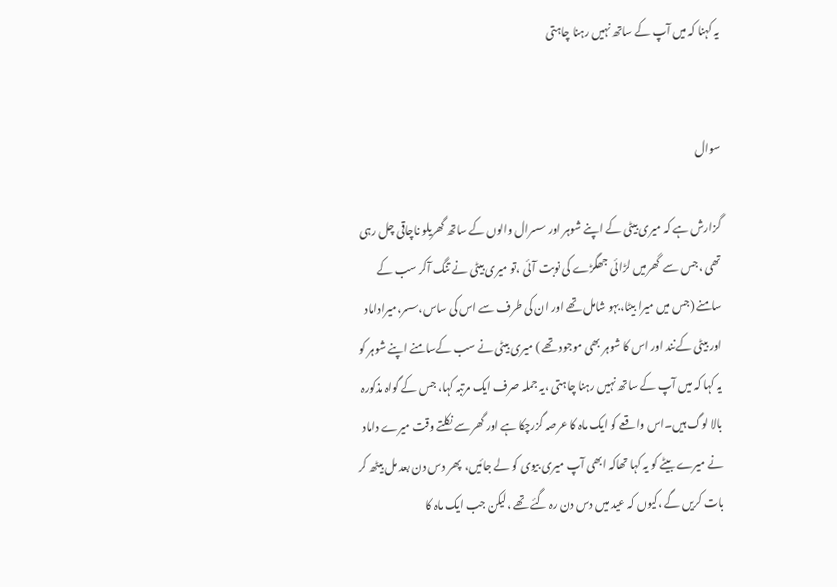یہ کہنا کہ میں آپ کے ساتھ نہیں رہنا چاہتی


سوال

گزارش ہے کہ میری بیٹی کے اپنے شوہر اور سسرال والوں کے ساتھ گھریلو ناچاقی چل رہی تھی ،جس سے  گھرمیں لڑائی جھگڑے کی نوبت آئی ،تو میری بیٹی نے تنگ آکر سب کے سامنے (جس میں میرا بیٹا،بہو شامل تھے اور ان کی طرف سے اس کی ساس،سسر،میراداماد اور بیٹی کےنند اور اس کا شوہر بھی موجود تھے ) میری بیٹی نے سب کےسامنے اپنے شوہر کو یہ کہا کہ میں آپ کے ساتھ نہیں رہنا چاہتی ،یہ جملہ صرف ایک مرتبہ کہا، جس کے گواہ مذکورہ  بالا لوگ ہیں۔اس واقعے کو ایک ماہ کا عرصہ گزرچکا ہے اور گھر سے نکلتے وقت میرے داماد نے میرے بیٹے کو یہ کہا تھاکہ ابھی آپ میری بیوی کو لے جائیں،  پھر دس دن بعد مل بیٹھ کر  بات کریں گے ،کیوں کہ عید میں دس دن رہ گئے تھے ،لیکن جب ایک ماہ کا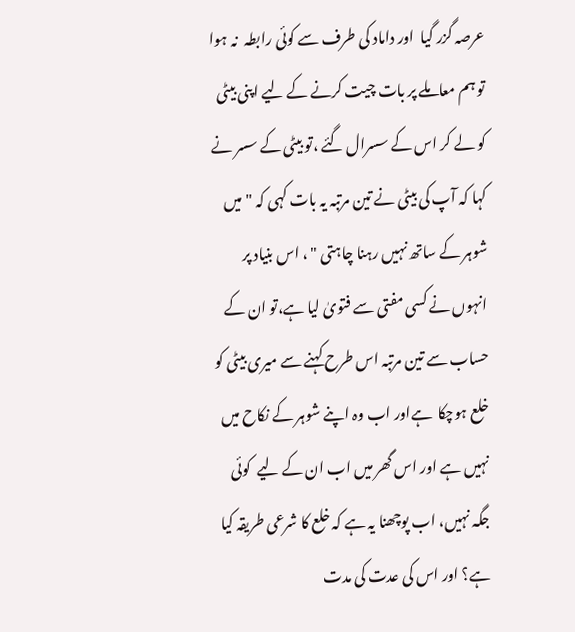عرصہ گزر گیا  اور داماد کی طرف سے کوئی رابطہ  نہ ہوا تو ہم معاملے پر بات چیت کرنے کے لیے اپنی بیٹی کو لے کر اس کے سسرال گئے ،تو بیٹی کے سسر نے کہا کہ آپ کی بیٹی نے تین مرتبہ یہ بات کہی کہ "میں شوہر کے ساتھ نہیں رہنا چاہتی " ، اس بنیاد پر انہوں نے کسی مفتی سے فتویٰ لیا ہے،تو ان کے حساب سے تین مرتبہ اس طرح کہنے سے میری بیٹی کو خلع ہوچکا  ہےاور اب وہ اپنے شوہر کے نکاح میں نہیں ہے اور اس گھر میں اب ان کے لیے  کوئی     جگہ نہیں، اب پوچھنا یہ ہے کہ خلع کا شرعی طریقہ کیا ہے؟ اور اس کی عدت کی مدت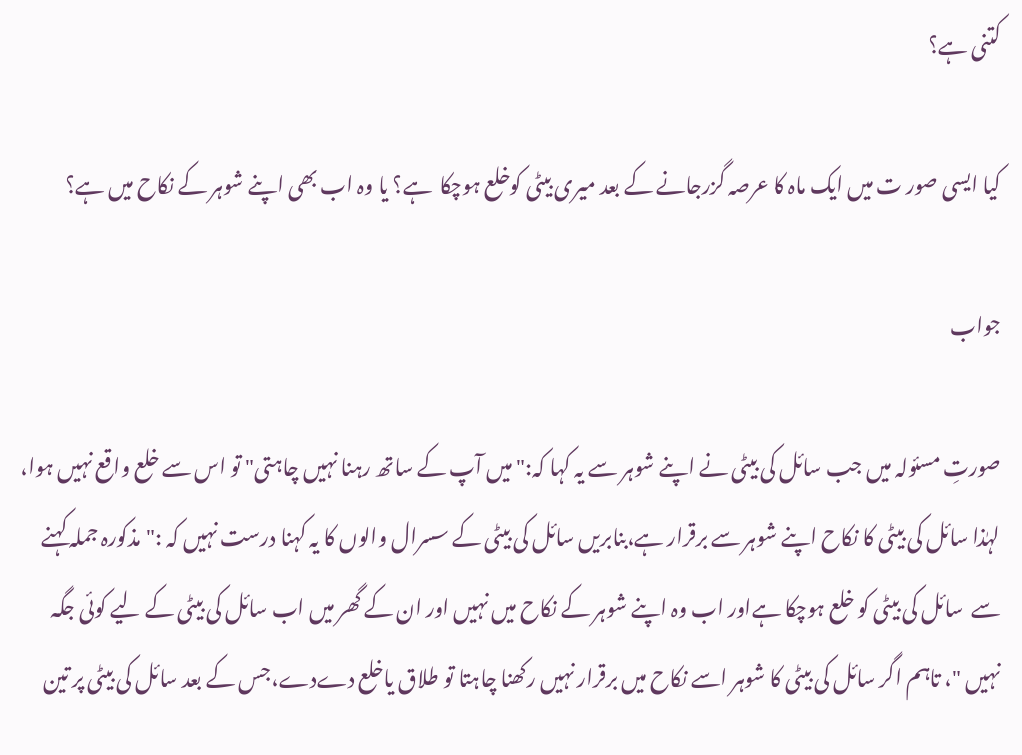کتنی ہے؟

کیا ایسی صور ت میں ایک ماہ کا عرصہ گزرجانے کے بعد میری بیٹی کوخلع ہوچکا  ہے؟ یا وہ اب بھی اپنے شوہر کے نکاح میں ہے؟

جواب

صورتِ مسئولہ میں جب سائل کی بیٹی نے اپنے شوہر سے یہ کہا کہ:"میں آپ کے ساتھ رہنا نہیں چاہتی" تو اس سے خلع واقع نہیں ہوا، لہٰذا سائل کی بیٹی کا نکاح اپنے شوہر سے برقرار ہے،بنابریں سائل کی بیٹی کے سسرال والوں کا یہ کہنا درست نہیں کہ :"مذکورہ جملہ کہنے سے  سائل کی بیٹی کو خلع ہوچکا ہےاور اب وہ اپنے شوہر کے نکاح میں نہیں اور ان کے گھر میں اب سائل کی بیٹی کے لیے کوئی جگہ نہیں "، تاہم اگر سائل کی بیٹی کا شوہر اسے نکاح میں برقرار نہیں رکھنا چاہتا تو طلاق یاخلع دےدے،جس کے بعد سائل کی بیٹی پر تین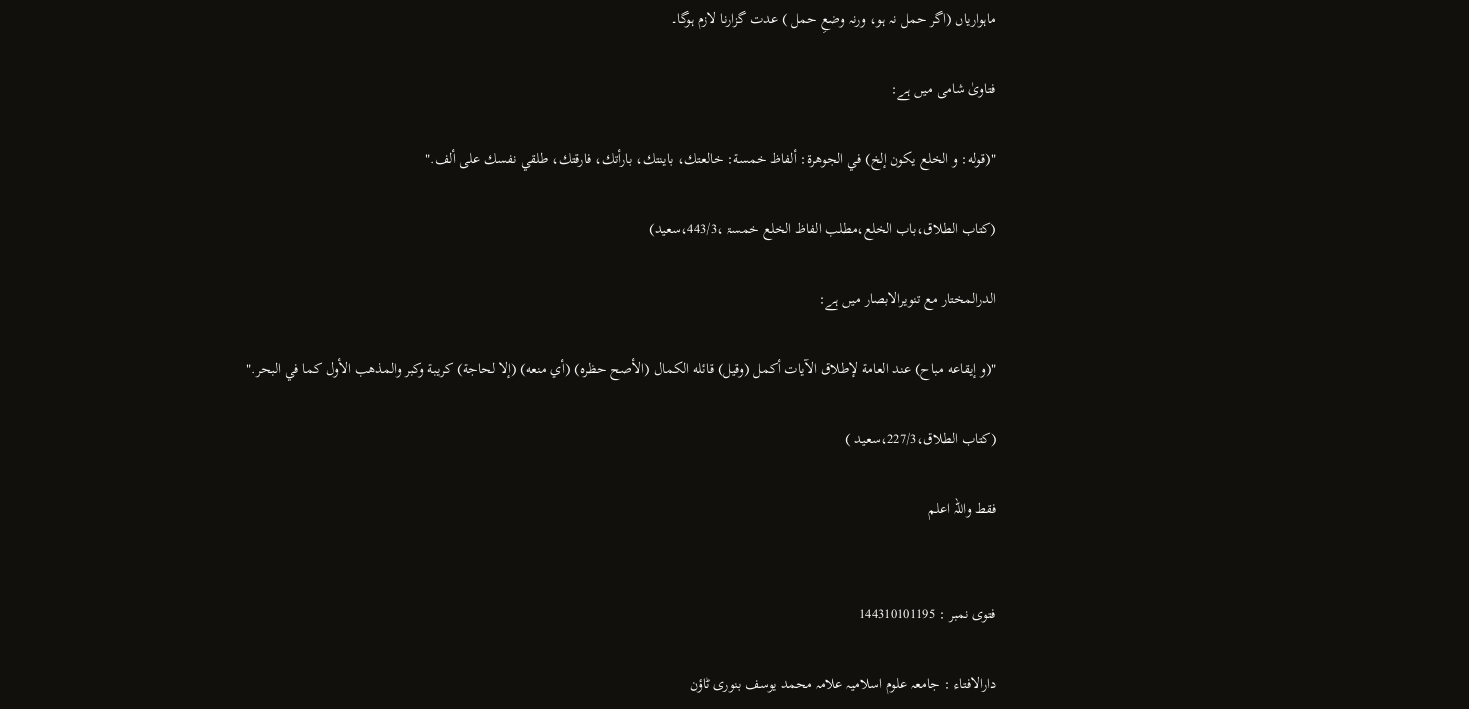ماہواریاں (اگر حمل نہ ہو، ورنہ وضعِ حمل ) عدت گزارنا لازم ہوگا۔

فتاویٰ شامی میں ہے:

"(قوله: و الخلع يكون إلخ) في الجوهرة: ألفاظ خمسة: خالعتك، باينتك، بارأتك، فارقتك، طلقي نفسك على ألف."

(کتاب الطلاق،باب الخلع،مطلب ‌الفاظ الخلع خمسۃ ،443/3،سعید)

الدرالمختار مع تنویرالابصار میں ہے:

"(و إيقاعه مباح) عند العامة لإطلاق الآيات أكمل (وقيل) قائله الكمال (الأصح حظره) (أي منعه) (إلا لحاجة) كريبة وكبر والمذهب الأول كما في البحر."

(کتاب الطلاق،227/3،سعید )

فقط واللہ اعلم


فتوی نمبر : 144310101195

دارالافتاء : جامعہ علوم اسلامیہ علامہ محمد یوسف بنوری ٹاؤن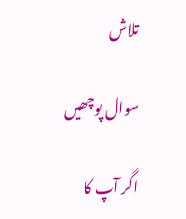تلاش

سوال پوچھیں

اگر آپ کا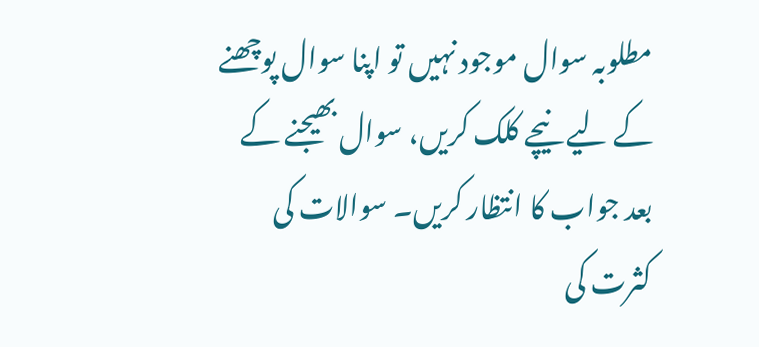مطلوبہ سوال موجود نہیں تو اپنا سوال پوچھنے کے لیے نیچے کلک کریں، سوال بھیجنے کے بعد جواب کا انتظار کریں۔ سوالات کی کثرت کی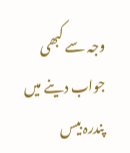وجہ سے کبھی جواب دینے میں پندرہ بیس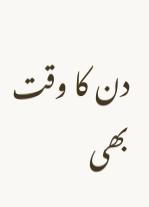دن کا وقت بھی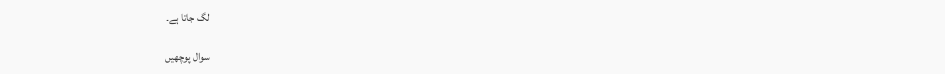لگ جاتا ہے۔

سوال پوچھیں